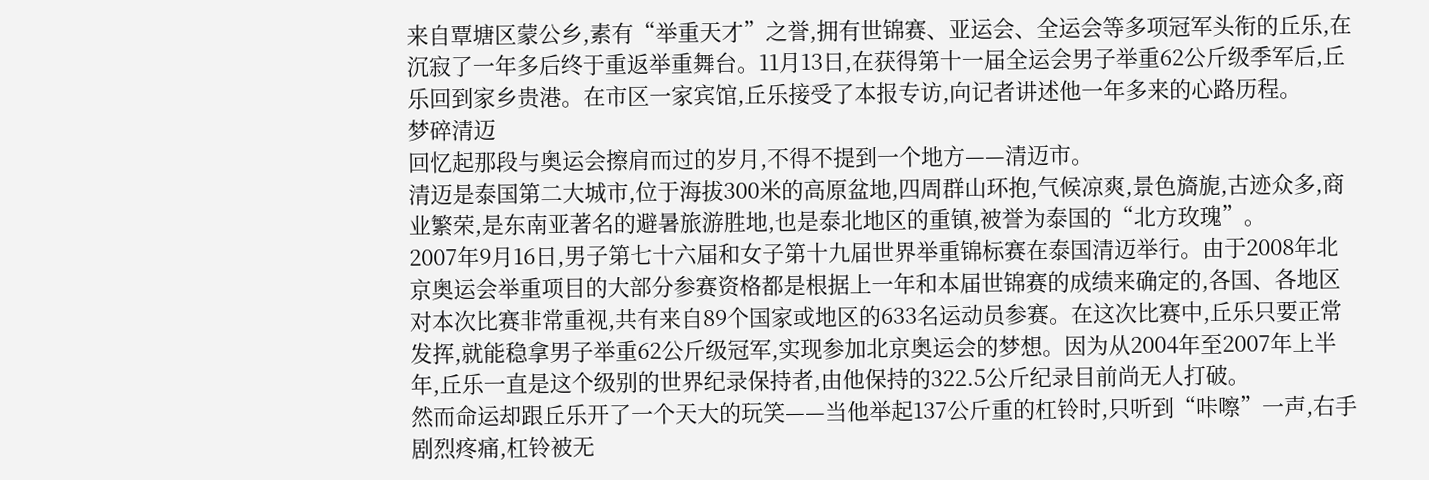来自覃塘区蒙公乡,素有“举重天才”之誉,拥有世锦赛、亚运会、全运会等多项冠军头衔的丘乐,在沉寂了一年多后终于重返举重舞台。11月13日,在获得第十一届全运会男子举重62公斤级季军后,丘乐回到家乡贵港。在市区一家宾馆,丘乐接受了本报专访,向记者讲述他一年多来的心路历程。
梦碎清迈
回忆起那段与奥运会擦肩而过的岁月,不得不提到一个地方——清迈市。
清迈是泰国第二大城市,位于海拔300米的高原盆地,四周群山环抱,气候凉爽,景色旖旎,古迹众多,商业繁荣,是东南亚著名的避暑旅游胜地,也是泰北地区的重镇,被誉为泰国的“北方玫瑰”。
2007年9月16日,男子第七十六届和女子第十九届世界举重锦标赛在泰国清迈举行。由于2008年北京奥运会举重项目的大部分参赛资格都是根据上一年和本届世锦赛的成绩来确定的,各国、各地区对本次比赛非常重视,共有来自89个国家或地区的633名运动员参赛。在这次比赛中,丘乐只要正常发挥,就能稳拿男子举重62公斤级冠军,实现参加北京奥运会的梦想。因为从2004年至2007年上半年,丘乐一直是这个级别的世界纪录保持者,由他保持的322.5公斤纪录目前尚无人打破。
然而命运却跟丘乐开了一个天大的玩笑——当他举起137公斤重的杠铃时,只听到“咔嚓”一声,右手剧烈疼痛,杠铃被无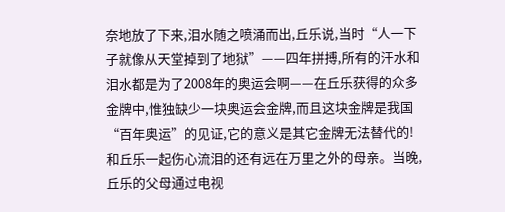奈地放了下来,泪水随之喷涌而出,丘乐说,当时“人一下子就像从天堂掉到了地狱”——四年拼搏,所有的汗水和泪水都是为了2008年的奥运会啊——在丘乐获得的众多金牌中,惟独缺少一块奥运会金牌,而且这块金牌是我国“百年奥运”的见证,它的意义是其它金牌无法替代的!
和丘乐一起伤心流泪的还有远在万里之外的母亲。当晚,丘乐的父母通过电视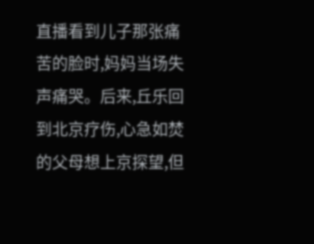直播看到儿子那张痛苦的脸时,妈妈当场失声痛哭。后来,丘乐回到北京疗伤,心急如焚的父母想上京探望,但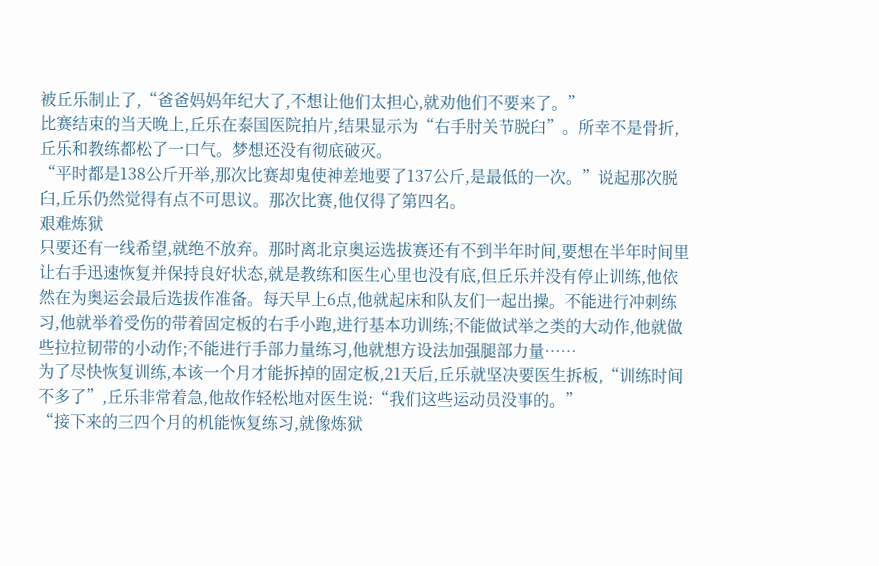被丘乐制止了,“爸爸妈妈年纪大了,不想让他们太担心,就劝他们不要来了。”
比赛结束的当天晚上,丘乐在泰国医院拍片,结果显示为“右手肘关节脱臼”。所幸不是骨折,丘乐和教练都松了一口气。梦想还没有彻底破灭。
“平时都是138公斤开举,那次比赛却鬼使神差地要了137公斤,是最低的一次。”说起那次脱臼,丘乐仍然觉得有点不可思议。那次比赛,他仅得了第四名。
艰难炼狱
只要还有一线希望,就绝不放弃。那时离北京奥运选拔赛还有不到半年时间,要想在半年时间里让右手迅速恢复并保持良好状态,就是教练和医生心里也没有底,但丘乐并没有停止训练,他依然在为奥运会最后选拔作准备。每天早上6点,他就起床和队友们一起出操。不能进行冲刺练习,他就举着受伤的带着固定板的右手小跑,进行基本功训练;不能做试举之类的大动作,他就做些拉拉韧带的小动作;不能进行手部力量练习,他就想方设法加强腿部力量……
为了尽快恢复训练,本该一个月才能拆掉的固定板,21天后,丘乐就坚决要医生拆板,“训练时间不多了”,丘乐非常着急,他故作轻松地对医生说:“我们这些运动员没事的。”
“接下来的三四个月的机能恢复练习,就像炼狱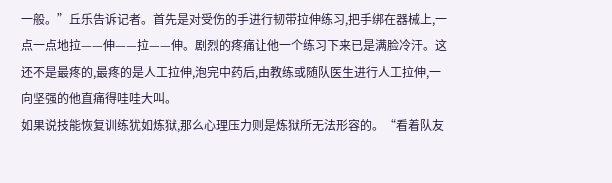一般。”丘乐告诉记者。首先是对受伤的手进行韧带拉伸练习,把手绑在器械上,一点一点地拉——伸——拉——伸。剧烈的疼痛让他一个练习下来已是满脸冷汗。这还不是最疼的,最疼的是人工拉伸,泡完中药后,由教练或随队医生进行人工拉伸,一向坚强的他直痛得哇哇大叫。
如果说技能恢复训练犹如炼狱,那么心理压力则是炼狱所无法形容的。“看着队友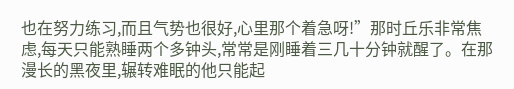也在努力练习,而且气势也很好,心里那个着急呀!”那时丘乐非常焦虑,每天只能熟睡两个多钟头,常常是刚睡着三几十分钟就醒了。在那漫长的黑夜里,辗转难眠的他只能起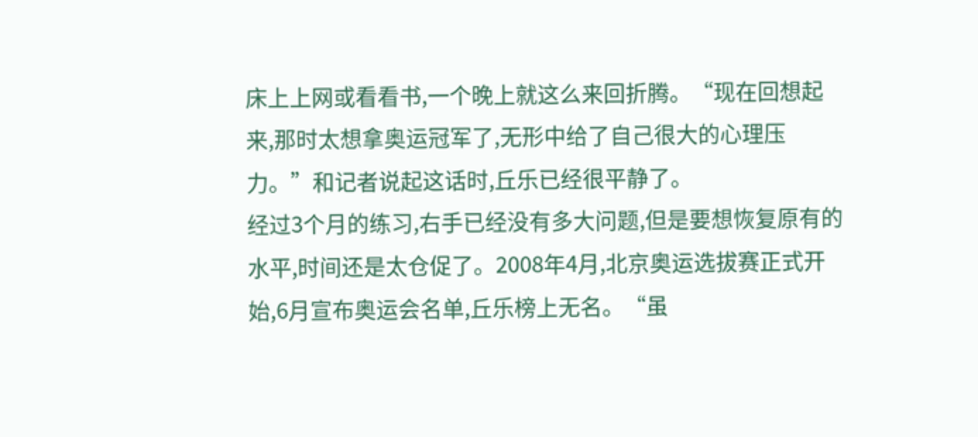床上上网或看看书,一个晚上就这么来回折腾。“现在回想起来,那时太想拿奥运冠军了,无形中给了自己很大的心理压力。”和记者说起这话时,丘乐已经很平静了。
经过3个月的练习,右手已经没有多大问题,但是要想恢复原有的水平,时间还是太仓促了。2008年4月,北京奥运选拔赛正式开始,6月宣布奥运会名单,丘乐榜上无名。“虽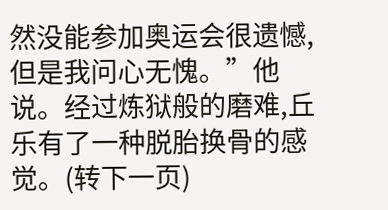然没能参加奥运会很遗憾,但是我问心无愧。”他说。经过炼狱般的磨难,丘乐有了一种脱胎换骨的感觉。(转下一页)